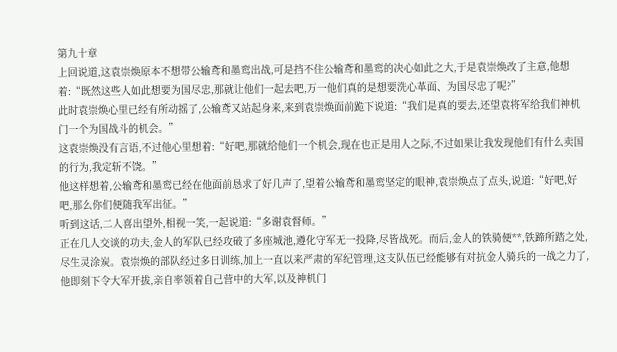第九十章
上回说道,这袁崇焕原本不想带公输鸢和墨鸾出战,可是挡不住公输鸢和墨鸾的决心如此之大,于是袁崇焕改了主意,他想着:“既然这些人如此想要为国尽忠,那就让他们一起去吧,万一他们真的是想要洗心革面、为国尽忠了呢?”
此时袁崇焕心里已经有所动摇了,公输鸢又站起身来,来到袁崇焕面前跪下说道:“我们是真的要去,还望袁将军给我们神机门一个为国战斗的机会。”
这袁崇焕没有言语,不过他心里想着:“好吧,那就给他们一个机会,现在也正是用人之际,不过如果让我发现他们有什么卖国的行为,我定斩不饶。”
他这样想着,公输鸢和墨鸾已经在他面前恳求了好几声了,望着公输鸢和墨鸾坚定的眼神,袁崇焕点了点头,说道:“好吧,好吧,那么你们便随我军出征。”
听到这话,二人喜出望外,相视一笑,一起说道:“多谢袁督师。”
正在几人交谈的功夫,金人的军队已经攻破了多座城池,遵化守军无一投降,尽皆战死。而后,金人的铁骑便**,铁蹄所踏之处,尽生灵涂炭。袁崇焕的部队经过多日训练,加上一直以来严肃的军纪管理,这支队伍已经能够有对抗金人骑兵的一战之力了,他即刻下令大军开拔,亲自率领着自己营中的大军,以及神机门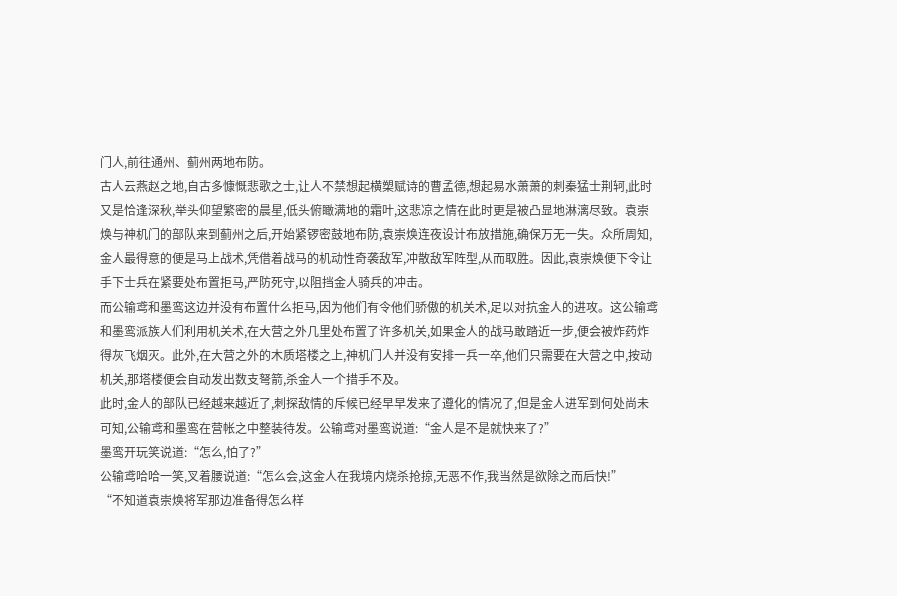门人,前往通州、蓟州两地布防。
古人云燕赵之地,自古多慷慨悲歌之士,让人不禁想起横槊赋诗的曹孟德,想起易水萧萧的刺秦猛士荆轲,此时又是恰逢深秋,举头仰望繁密的晨星,低头俯瞰满地的霜叶,这悲凉之情在此时更是被凸显地淋漓尽致。袁崇焕与神机门的部队来到蓟州之后,开始紧锣密鼓地布防,袁崇焕连夜设计布放措施,确保万无一失。众所周知,金人最得意的便是马上战术,凭借着战马的机动性奇袭敌军,冲散敌军阵型,从而取胜。因此,袁崇焕便下令让手下士兵在紧要处布置拒马,严防死守,以阻挡金人骑兵的冲击。
而公输鸢和墨鸾这边并没有布置什么拒马,因为他们有令他们骄傲的机关术,足以对抗金人的进攻。这公输鸢和墨鸾派族人们利用机关术,在大营之外几里处布置了许多机关,如果金人的战马敢踏近一步,便会被炸药炸得灰飞烟灭。此外,在大营之外的木质塔楼之上,神机门人并没有安排一兵一卒,他们只需要在大营之中,按动机关,那塔楼便会自动发出数支弩箭,杀金人一个措手不及。
此时,金人的部队已经越来越近了,刺探敌情的斥候已经早早发来了遵化的情况了,但是金人进军到何处尚未可知,公输鸢和墨鸾在营帐之中整装待发。公输鸢对墨鸾说道:“金人是不是就快来了?”
墨鸾开玩笑说道:“怎么,怕了?”
公输鸢哈哈一笑,叉着腰说道:“怎么会,这金人在我境内烧杀抢掠,无恶不作,我当然是欲除之而后快!”
“不知道袁崇焕将军那边准备得怎么样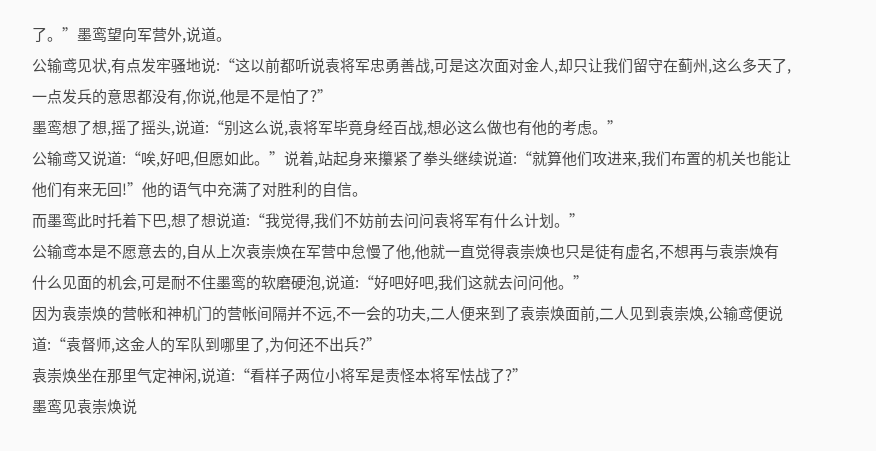了。”墨鸾望向军营外,说道。
公输鸢见状,有点发牢骚地说:“这以前都听说袁将军忠勇善战,可是这次面对金人,却只让我们留守在蓟州,这么多天了,一点发兵的意思都没有,你说,他是不是怕了?”
墨鸾想了想,摇了摇头,说道:“别这么说,袁将军毕竟身经百战,想必这么做也有他的考虑。”
公输鸢又说道:“唉,好吧,但愿如此。”说着,站起身来攥紧了拳头继续说道:“就算他们攻进来,我们布置的机关也能让他们有来无回!”他的语气中充满了对胜利的自信。
而墨鸾此时托着下巴,想了想说道:“我觉得,我们不妨前去问问袁将军有什么计划。”
公输鸢本是不愿意去的,自从上次袁崇焕在军营中怠慢了他,他就一直觉得袁崇焕也只是徒有虚名,不想再与袁崇焕有什么见面的机会,可是耐不住墨鸾的软磨硬泡,说道:“好吧好吧,我们这就去问问他。”
因为袁崇焕的营帐和神机门的营帐间隔并不远,不一会的功夫,二人便来到了袁崇焕面前,二人见到袁崇焕,公输鸢便说道:“袁督师,这金人的军队到哪里了,为何还不出兵?”
袁崇焕坐在那里气定神闲,说道:“看样子两位小将军是责怪本将军怯战了?”
墨鸾见袁崇焕说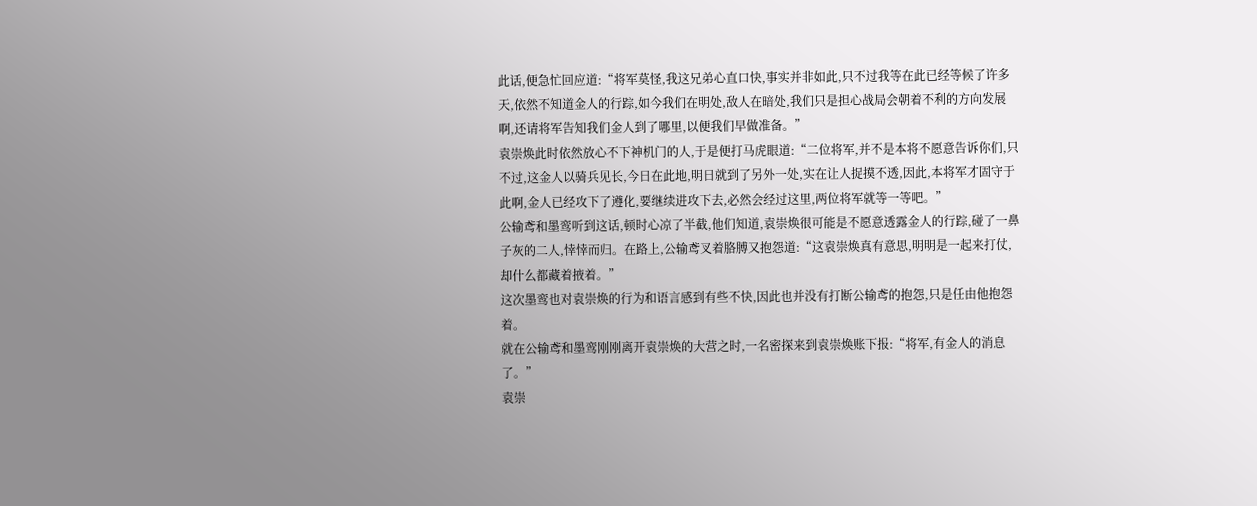此话,便急忙回应道:“将军莫怪,我这兄弟心直口快,事实并非如此,只不过我等在此已经等候了许多天,依然不知道金人的行踪,如今我们在明处,敌人在暗处,我们只是担心战局会朝着不利的方向发展啊,还请将军告知我们金人到了哪里,以便我们早做准备。”
袁崇焕此时依然放心不下神机门的人,于是便打马虎眼道:“二位将军,并不是本将不愿意告诉你们,只不过,这金人以骑兵见长,今日在此地,明日就到了另外一处,实在让人捉摸不透,因此,本将军才固守于此啊,金人已经攻下了遵化,要继续进攻下去,必然会经过这里,两位将军就等一等吧。”
公输鸢和墨鸾听到这话,顿时心凉了半截,他们知道,袁崇焕很可能是不愿意透露金人的行踪,碰了一鼻子灰的二人,悻悻而归。在路上,公输鸢叉着胳膊又抱怨道:“这袁崇焕真有意思,明明是一起来打仗,却什么都藏着掖着。”
这次墨鸾也对袁崇焕的行为和语言感到有些不快,因此也并没有打断公输鸢的抱怨,只是任由他抱怨着。
就在公输鸢和墨鸾刚刚离开袁崇焕的大营之时,一名密探来到袁崇焕账下报:“将军,有金人的消息了。”
袁崇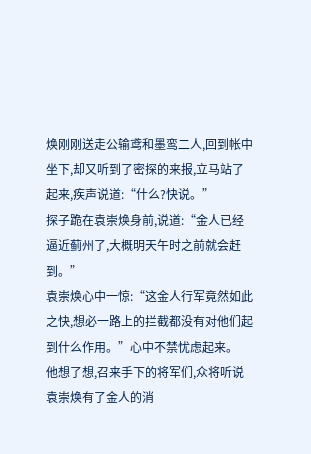焕刚刚送走公输鸢和墨鸾二人,回到帐中坐下,却又听到了密探的来报,立马站了起来,疾声说道:“什么?快说。”
探子跪在袁崇焕身前,说道:“金人已经逼近蓟州了,大概明天午时之前就会赶到。”
袁崇焕心中一惊:“这金人行军竟然如此之快,想必一路上的拦截都没有对他们起到什么作用。”心中不禁忧虑起来。
他想了想,召来手下的将军们,众将听说袁崇焕有了金人的消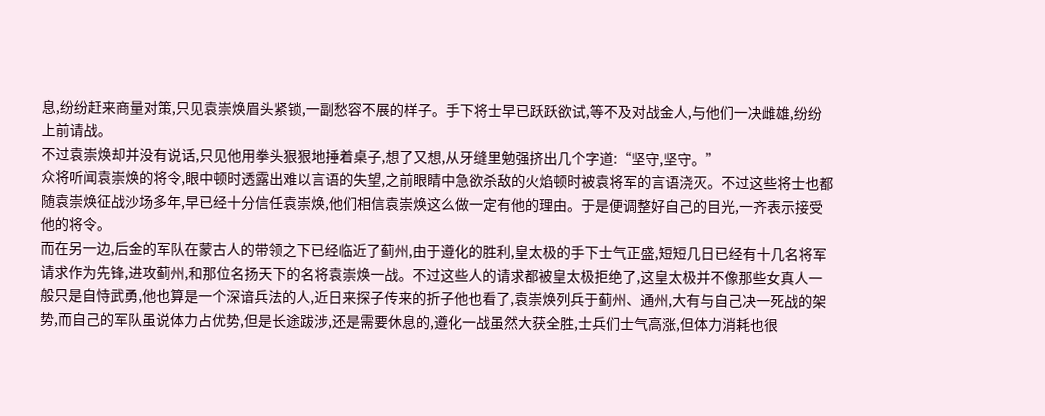息,纷纷赶来商量对策,只见袁崇焕眉头紧锁,一副愁容不展的样子。手下将士早已跃跃欲试,等不及对战金人,与他们一决雌雄,纷纷上前请战。
不过袁崇焕却并没有说话,只见他用拳头狠狠地捶着桌子,想了又想,从牙缝里勉强挤出几个字道:“坚守,坚守。”
众将听闻袁崇焕的将令,眼中顿时透露出难以言语的失望,之前眼睛中急欲杀敌的火焰顿时被袁将军的言语浇灭。不过这些将士也都随袁崇焕征战沙场多年,早已经十分信任袁崇焕,他们相信袁崇焕这么做一定有他的理由。于是便调整好自己的目光,一齐表示接受他的将令。
而在另一边,后金的军队在蒙古人的带领之下已经临近了蓟州,由于遵化的胜利,皇太极的手下士气正盛,短短几日已经有十几名将军请求作为先锋,进攻蓟州,和那位名扬天下的名将袁崇焕一战。不过这些人的请求都被皇太极拒绝了,这皇太极并不像那些女真人一般只是自恃武勇,他也算是一个深谙兵法的人,近日来探子传来的折子他也看了,袁崇焕列兵于蓟州、通州,大有与自己决一死战的架势,而自己的军队虽说体力占优势,但是长途跋涉,还是需要休息的,遵化一战虽然大获全胜,士兵们士气高涨,但体力消耗也很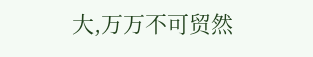大,万万不可贸然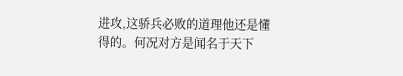进攻,这骄兵必败的道理他还是懂得的。何况对方是闻名于天下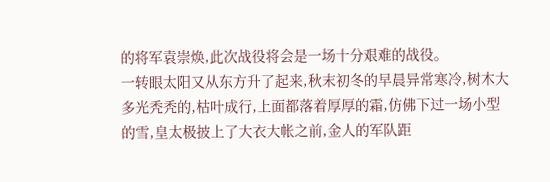的将军袁崇焕,此次战役将会是一场十分艰难的战役。
一转眼太阳又从东方升了起来,秋末初冬的早晨异常寒冷,树木大多光秃秃的,枯叶成行,上面都落着厚厚的霜,仿佛下过一场小型的雪,皇太极披上了大衣大帐之前,金人的军队距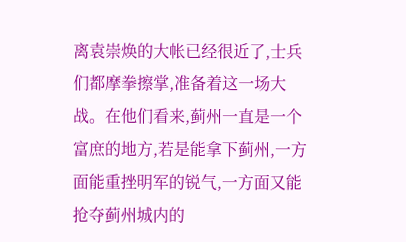离袁崇焕的大帐已经很近了,士兵们都摩拳擦掌,准备着这一场大战。在他们看来,蓟州一直是一个富庶的地方,若是能拿下蓟州,一方面能重挫明军的锐气,一方面又能抢夺蓟州城内的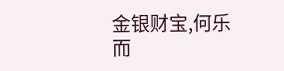金银财宝,何乐而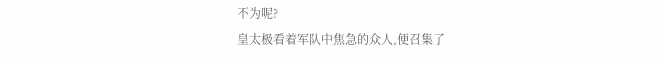不为呢?
皇太极看着军队中焦急的众人,便召集了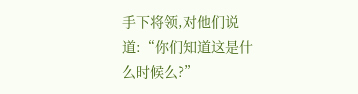手下将领,对他们说道:“你们知道这是什么时候么?”